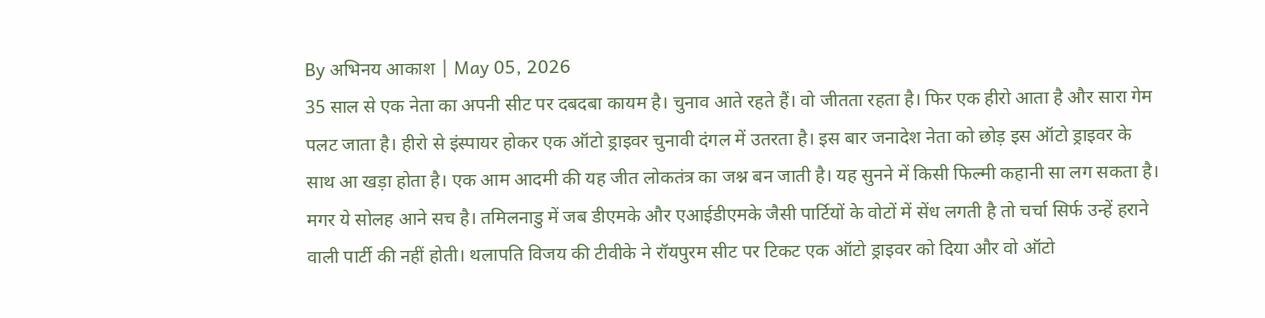By अभिनय आकाश | May 05, 2026
35 साल से एक नेता का अपनी सीट पर दबदबा कायम है। चुनाव आते रहते हैं। वो जीतता रहता है। फिर एक हीरो आता है और सारा गेम पलट जाता है। हीरो से इंस्पायर होकर एक ऑटो ड्राइवर चुनावी दंगल में उतरता है। इस बार जनादेश नेता को छोड़ इस ऑटो ड्राइवर के साथ आ खड़ा होता है। एक आम आदमी की यह जीत लोकतंत्र का जश्न बन जाती है। यह सुनने में किसी फिल्मी कहानी सा लग सकता है। मगर ये सोलह आने सच है। तमिलनाडु में जब डीएमके और एआईडीएमके जैसी पार्टियों के वोटों में सेंध लगती है तो चर्चा सिर्फ उन्हें हराने वाली पार्टी की नहीं होती। थलापति विजय की टीवीके ने रॉयपुरम सीट पर टिकट एक ऑटो ड्राइवर को दिया और वो ऑटो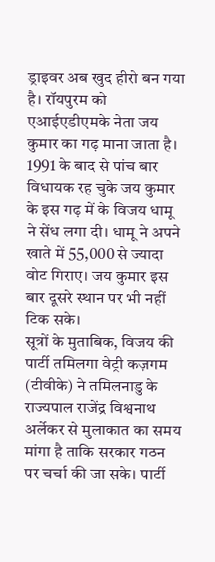ड्राइवर अब खुद हीरो बन गया है। रॉयपुरम को एआईएडीएमके नेता जय कुमार का गढ़ माना जाता है। 1991 के बाद से पांच बार विधायक रह चुके जय कुमार के इस गढ़ में के विजय धामू ने सेंध लगा दी। धामू ने अपने खाते में 55,000 से ज्यादा वोट गिराए। जय कुमार इस बार दूसरे स्थान पर भी नहीं टिक सके।
सूत्रों के मुताबिक, विजय की पार्टी तमिलगा वेट्री कज़गम (टीवीके) ने तमिलनाडु के राज्यपाल राजेंद्र विश्वनाथ अर्लेकर से मुलाकात का समय मांगा है ताकि सरकार गठन पर चर्चा की जा सके। पार्टी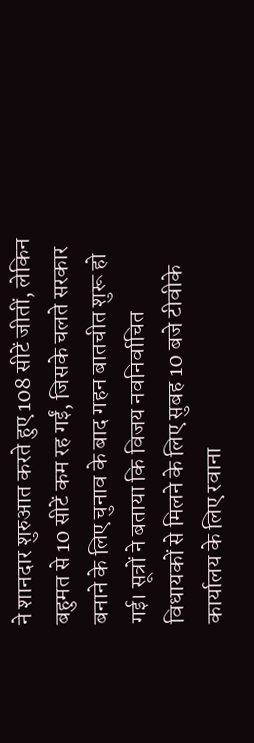ने शानदार शुरुआत करते हुए 108 सीटें जीतीं, लेकिन बहुमत से 10 सीटें कम रह गईं, जिसके चलते सरकार बनाने के लिए चुनाव के बाद गहन बातचीत शुरू हो गई। सूत्रों ने बताया कि विजय नवनिर्वाचित विधायकों से मिलने के लिए सुबह 10 बजे टीवीके कार्यालय के लिए रवाना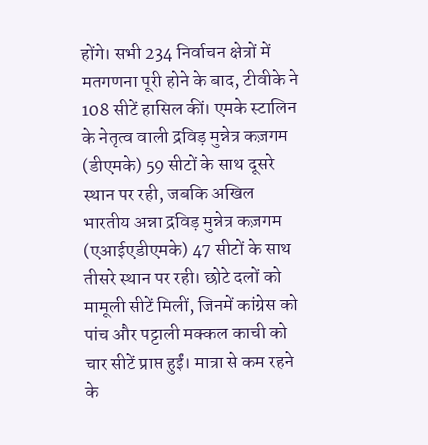होंगे। सभी 234 निर्वाचन क्षेत्रों में मतगणना पूरी होने के बाद, टीवीके ने 108 सीटें हासिल कीं। एमके स्टालिन के नेतृत्व वाली द्रविड़ मुन्नेत्र कज़गम (डीएमके) 59 सीटों के साथ दूसरे स्थान पर रही, जबकि अखिल भारतीय अन्ना द्रविड़ मुन्नेत्र कज़गम (एआईएडीएमके) 47 सीटों के साथ तीसरे स्थान पर रही। छोटे दलों को मामूली सीटें मिलीं, जिनमें कांग्रेस को पांच और पट्टाली मक्कल काची को चार सीटें प्राप्त हुईं। मात्रा से कम रहने के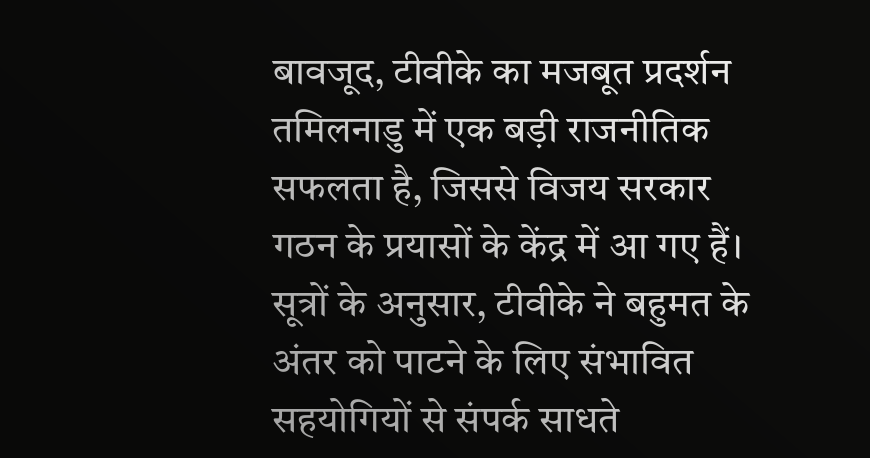बावजूद, टीवीके का मजबूत प्रदर्शन तमिलनाडु में एक बड़ी राजनीतिक सफलता है, जिससे विजय सरकार गठन के प्रयासों के केंद्र में आ गए हैं। सूत्रों के अनुसार, टीवीके ने बहुमत के अंतर को पाटने के लिए संभावित सहयोगियों से संपर्क साधते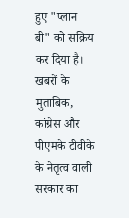हुए "प्लान बी" को सक्रिय कर दिया है। खबरों के मुताबिक, कांग्रेस और पीएमके टीवीके के नेतृत्व वाली सरकार का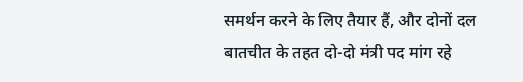समर्थन करने के लिए तैयार हैं, और दोनों दल बातचीत के तहत दो-दो मंत्री पद मांग रहे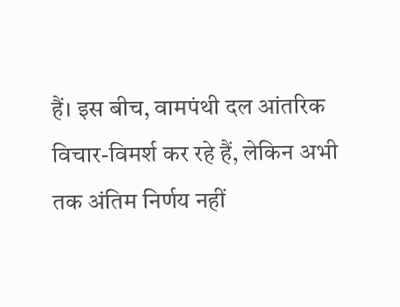हैं। इस बीच, वामपंथी दल आंतरिक विचार-विमर्श कर रहे हैं, लेकिन अभी तक अंतिम निर्णय नहीं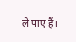ले पाए हैं।